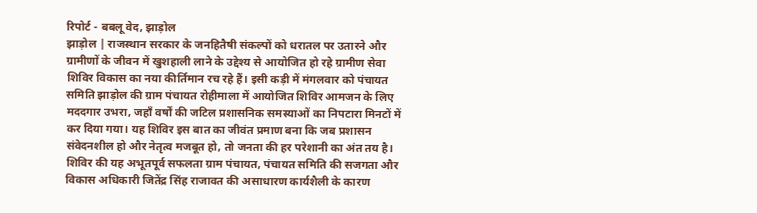रिपोर्ट - बबलू वेद, झाड़ोल
झाड़ोल | राजस्थान सरकार के जनहितैषी संकल्पों को धरातल पर उतारने और ग्रामीणों के जीवन में खुशहाली लाने के उद्देश्य से आयोजित हो रहे ग्रामीण सेवा शिविर विकास का नया कीर्तिमान रच रहे हैं। इसी कड़ी में मंगलवार को पंचायत समिति झाड़ोल की ग्राम पंचायत रोहीमाला में आयोजित शिविर आमजन के लिए मददगार उभरा, जहाँ वर्षों की जटिल प्रशासनिक समस्याओं का निपटारा मिनटों में कर दिया गया। यह शिविर इस बात का जीवंत प्रमाण बना कि जब प्रशासन संवेदनशील हो और नेतृत्व मजबूत हो, तो जनता की हर परेशानी का अंत तय है।
शिविर की यह अभूतपूर्व सफलता ग्राम पंचायत, पंचायत समिति की सजगता और विकास अधिकारी जितेंद्र सिंह राजावत की असाधारण कार्यशैली के कारण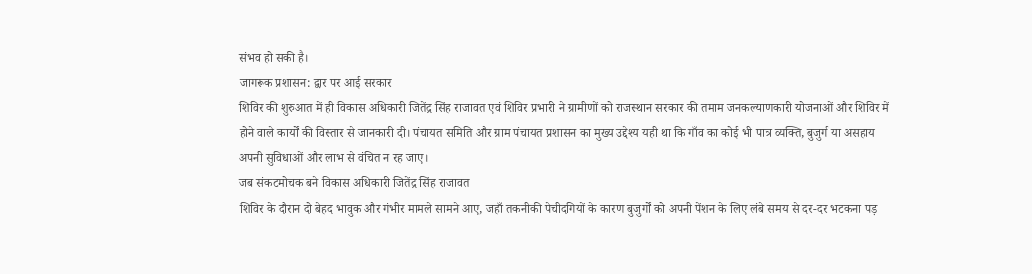संभव हो सकी है।
जागरूक प्रशासन: द्वार पर आई सरकार
शिविर की शुरुआत में ही विकास अधिकारी जितेंद्र सिंह राजावत एवं शिविर प्रभारी ने ग्रामीणों को राजस्थान सरकार की तमाम जनकल्याणकारी योजनाओं और शिविर में होने वाले कार्यों की विस्तार से जानकारी दी। पंचायत समिति और ग्राम पंचायत प्रशासन का मुख्य उद्देश्य यही था कि गाँव का कोई भी पात्र व्यक्ति, बुजुर्ग या असहाय अपनी सुविधाओं और लाभ से वंचित न रह जाए।
जब संकटमोचक बने विकास अधिकारी जितेंद्र सिंह राजावत
शिविर के दौरान दो बेहद भावुक और गंभीर मामले सामने आए, जहाँ तकनीकी पेचीदगियों के कारण बुजुर्गों को अपनी पेंशन के लिए लंबे समय से दर-दर भटकना पड़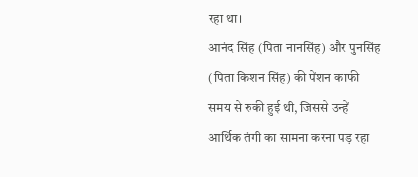रहा था।
आनंद सिंह (पिता नानसिंह) और पुनसिंह (पिता किशन सिंह) की पेंशन काफी समय से रुकी हुई थी, जिससे उन्हें आर्थिक तंगी का सामना करना पड़ रहा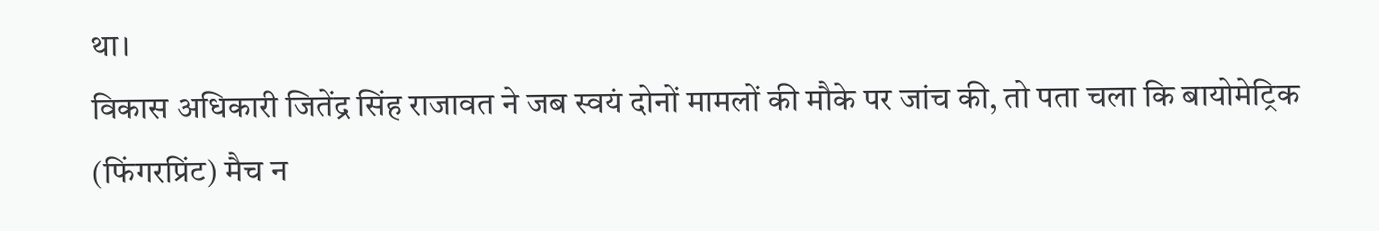था।
विकास अधिकारी जितेंद्र सिंह राजावत ने जब स्वयं दोनों मामलों की मौके पर जांच की, तो पता चला कि बायोमेट्रिक (फिंगरप्रिंट) मैच न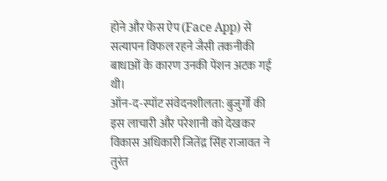होने और फेस ऐप (Face App) से सत्यापन विफल रहने जैसी तकनीकी बाधाओं के कारण उनकी पेंशन अटक गई थी।
ऑन-द-स्पॉट संवेदनशीलता: बुजुर्गों की इस लाचारी और परेशानी को देखकर विकास अधिकारी जितेंद्र सिंह राजावत ने तुरंत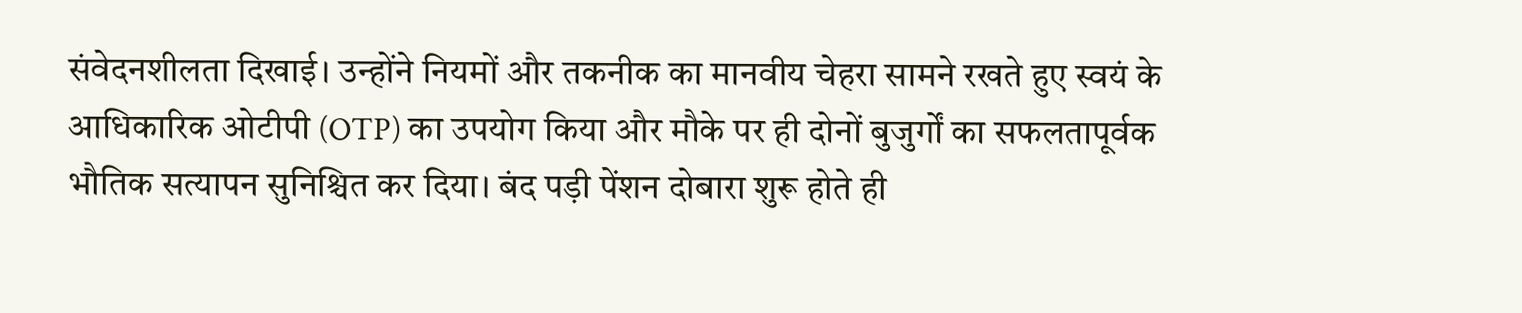संवेदनशीलता दिखाई। उन्होंने नियमों और तकनीक का मानवीय चेहरा सामने रखते हुए स्वयं के आधिकारिक ओटीपी (OTP) का उपयोग किया और मौके पर ही दोनों बुजुर्गों का सफलतापूर्वक भौतिक सत्यापन सुनिश्चित कर दिया। बंद पड़ी पेंशन दोबारा शुरू होते ही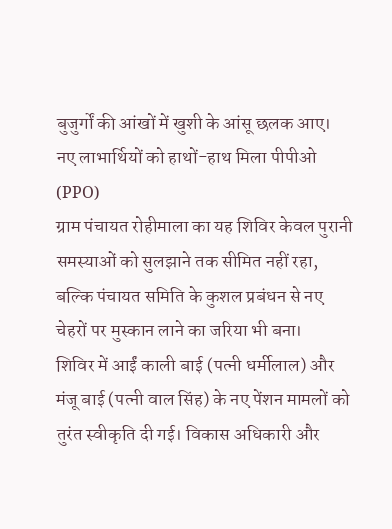बुजुर्गों की आंखों में खुशी के आंसू छलक आए।
नए लाभार्थियों को हाथों-हाथ मिला पीपीओ (PPO)
ग्राम पंचायत रोहीमाला का यह शिविर केवल पुरानी समस्याओं को सुलझाने तक सीमित नहीं रहा, बल्कि पंचायत समिति के कुशल प्रबंधन से नए चेहरों पर मुस्कान लाने का जरिया भी बना।
शिविर में आईं काली बाई (पत्नी धर्मीलाल) और मंजू बाई (पत्नी वाल सिंह) के नए पेंशन मामलों को तुरंत स्वीकृति दी गई। विकास अधिकारी और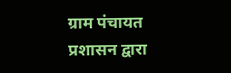ग्राम पंचायत प्रशासन द्वारा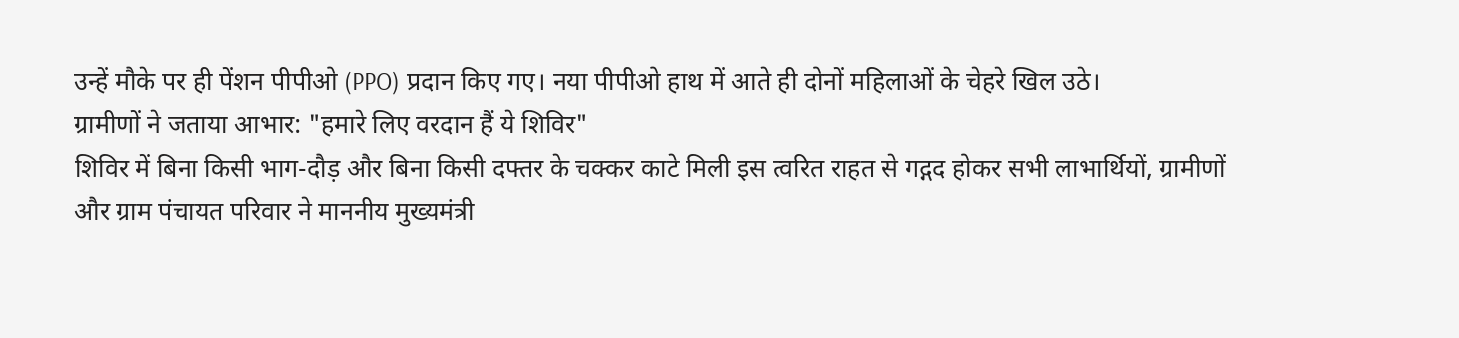उन्हें मौके पर ही पेंशन पीपीओ (PPO) प्रदान किए गए। नया पीपीओ हाथ में आते ही दोनों महिलाओं के चेहरे खिल उठे।
ग्रामीणों ने जताया आभार: "हमारे लिए वरदान हैं ये शिविर"
शिविर में बिना किसी भाग-दौड़ और बिना किसी दफ्तर के चक्कर काटे मिली इस त्वरित राहत से गद्गद होकर सभी लाभार्थियों, ग्रामीणों और ग्राम पंचायत परिवार ने माननीय मुख्यमंत्री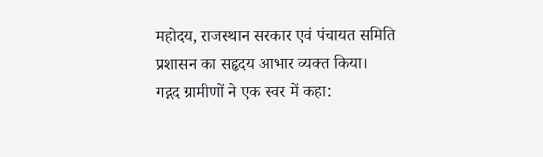महोदय, राजस्थान सरकार एवं पंचायत समिति प्रशासन का सहृदय आभार व्यक्त किया।
गद्गद ग्रामीणों ने एक स्वर में कहा: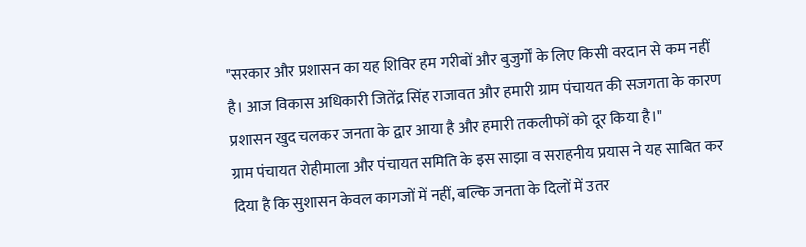"सरकार और प्रशासन का यह शिविर हम गरीबों और बुजुर्गों के लिए किसी वरदान से कम नहीं है। आज विकास अधिकारी जितेंद्र सिंह राजावत और हमारी ग्राम पंचायत की सजगता के कारण प्रशासन खुद चलकर जनता के द्वार आया है और हमारी तकलीफों को दूर किया है।"
ग्राम पंचायत रोहीमाला और पंचायत समिति के इस साझा व सराहनीय प्रयास ने यह साबित कर दिया है कि सुशासन केवल कागजों में नहीं, बल्कि जनता के दिलों में उतर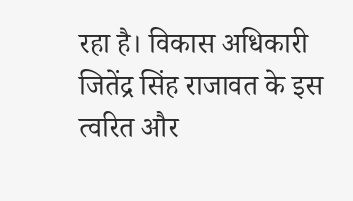रहा है। विकास अधिकारी जितेंद्र सिंह राजावत के इस त्वरित और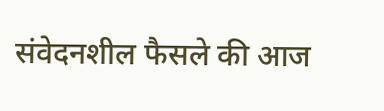संवेदनशील फैसले की आज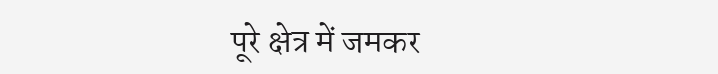पूरे क्षेत्र में जमकर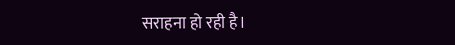सराहना हो रही है।